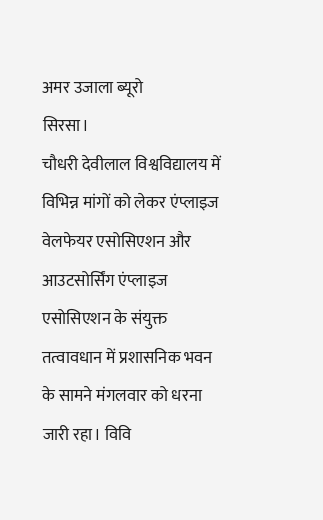अमर उजाला ब्यूरो
सिरसा।
चौधरी देवीलाल विश्वविद्यालय में विभिन्न मांगों को लेकर एंप्लाइज वेलफेयर एसोसिएशन और आउटसोर्सिंग एंप्लाइज एसोसिएशन के संयुक्त तत्वावधान में प्रशासनिक भवन के सामने मंगलवार को धरना जारी रहा। विवि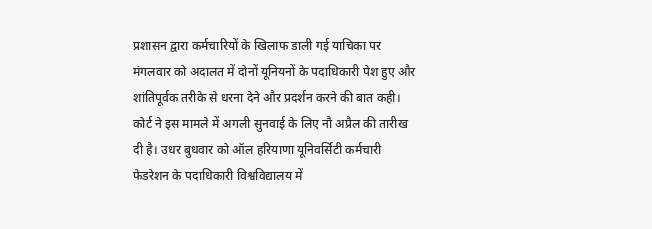प्रशासन द्वारा कर्मचारियों के खिलाफ डाली गई याचिका पर मंगलवार को अदालत में दोनों यूनियनों के पदाधिकारी पेश हुए और शांतिपूर्वक तरीके से धरना देने और प्रदर्शन करने की बात कही।
कोर्ट ने इस मामले में अगली सुनवाई के लिए नौ अप्रैल की तारीख दी है। उधर बुधवार को ऑल हरियाणा यूनिवर्सिटी कर्मचारी फेडरेशन के पदाधिकारी विश्वविद्यालय में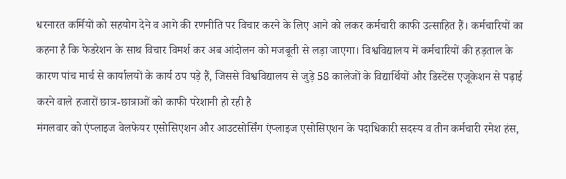धरनारत कर्मियों को सहयोग देने व आगे की रणनीति पर विचार करने के लिए आने को लकर कर्मचारी काफी उत्साहित हैं। कर्मचारियों का कहना है कि फेडरेशन के साथ विचार विमर्श कर अब आंदोलन को मजबूती से लड़ा जाएगा। विश्वविद्यालय में कर्मचारियों की हड़ताल के कारण पांच मार्च से कार्यालयों के कार्य ठप पड़े हैं, जिससे विश्वविद्यालय से जुड़े 58 कालेजों के विद्यार्थियों और डिस्टेंस एजूकेशन से पढ़ाई करने वाले हजारों छात्र-छात्राओं को काफी परेशानी हो रही है
मंगलवार को एंप्लाइज वेलफेयर एसोसिएशन और आउटसोर्सिंग एंप्लाइज एसोसिएशन के पदाधिकारी सदस्य व तीन कर्मचारी रमेश हंस,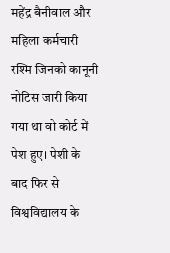महेंद्र बैनीवाल और महिला कर्मचारी रश्मि जिनको कानूनी नोटिस जारी किया गया था वो कोर्ट में पेश हुए। पेशी के बाद फिर से विश्वविद्यालय के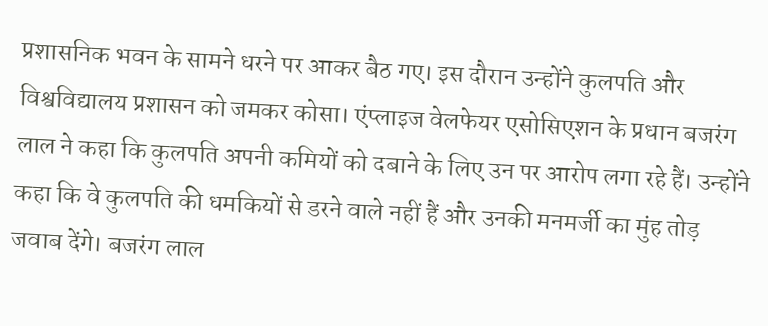प्रशासनिक भवन के सामने धरने पर आकर बैठ गए। इस दौरान उन्होंने कुलपति और विश्वविद्यालय प्रशासन को जमकर कोसा। एंप्लाइज वेलफेयर एसोसिएशन के प्रधान बजरंग लाल ने कहा कि कुलपति अपनी कमियों को दबाने के लिए उन पर आरोप लगा रहे हैं। उन्होंने कहा कि वे कुलपति की धमकियों से डरने वाले नहीं हैं और उनकी मनमर्जी का मुंह तोड़ जवाब देंगे। बजरंग लाल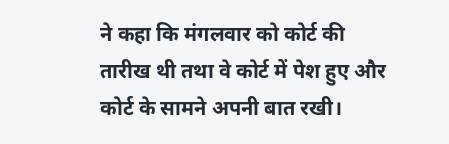ने कहा कि मंगलवार को कोर्ट की तारीख थी तथा वे कोर्ट में पेश हुए और कोर्ट के सामने अपनी बात रखी।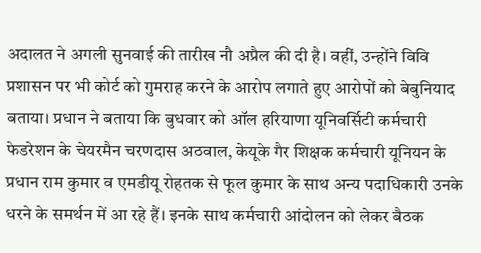अदालत ने अगली सुनवाई की तारीख नौ अप्रैल की दी है। वहीं, उन्होंने विवि प्रशासन पर भी कोर्ट को गुमराह करने के आरोप लगाते हुए आरोपों को बेबुनियाद बताया। प्रधान ने बताया कि बुधवार को ऑल हरियाणा यूनिवर्सिटी कर्मचारी फेडरेशन के चेयरमैन चरणदास अठवाल, केयूके गैर शिक्षक कर्मचारी यूनियन के प्रधान राम कुमार व एमडीयू रोहतक से फूल कुमार के साथ अन्य पदाधिकारी उनके धरने के समर्थन में आ रहे हैं। इनके साथ कर्मचारी आंदोलन को लेकर बैठक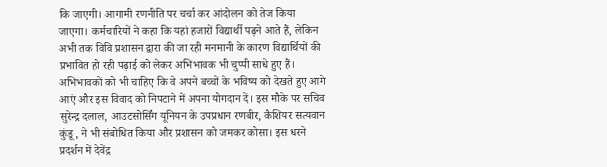कि जाएगी। आगामी रणनीति पर चर्चा कर आंदोलन को तेज किया जाएगा। कर्मचारियों ने कहा कि यहां हजारों विद्यार्थी पढ़ने आते हैं, लेकिन अभी तक विवि प्रशासन द्वारा की जा रही मनमानी के कारण विद्यार्थियों की प्रभावित हो रही पढ़ाई को लेकर अभिभावक भी चुप्पी साधे हुए हैं। अभिभावकों को भी चाहिए कि वे अपने बच्चों के भविष्य को देखते हुए आगे आएं और इस विवाद को निपटाने में अपना योगदान दें। इस मौके पर सचिव सुरेन्द्र दलाल, आउटसोर्सिंग यूनियन के उपप्रधान रणबीर, कैशियर सत्यवान कुंडू, ने भी संबोधित किया और प्रशासन को जमकर कोसा। इस धरने प्रदर्शन में देवेंद्र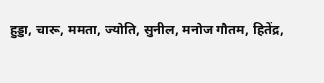हुड्डा, चारू, ममता, ज्योति, सुनील, मनोज गौतम, हितेंद्र,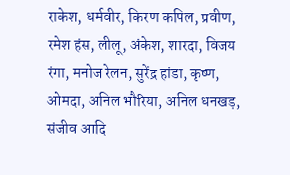राकेश, धर्मवीर, किरण कपिल, प्रवीण, रमेश हंस, लीलू, अंकेश, शारदा, विजय रंगा, मनोज रेलन, सुरेंद्र हांडा, कृष्ण, ओमदा, अनिल भौरिया, अनिल धनखड़, संजीव आदि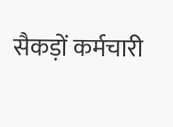सैकड़ों कर्मचारी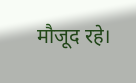मौजूद रहे।